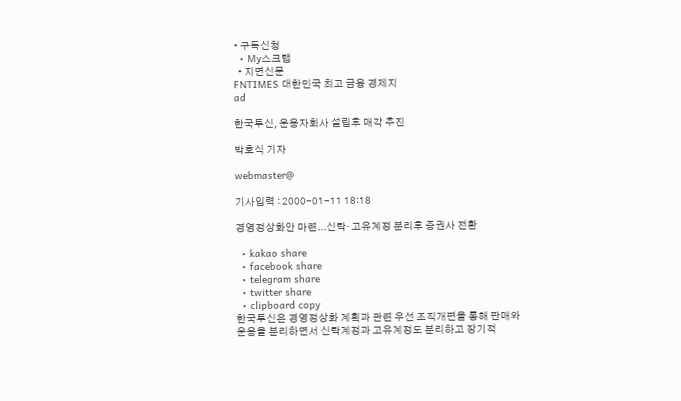• 구독신청
  • My스크랩
  • 지면신문
FNTIMES 대한민국 최고 금융 경제지
ad

한국투신, 운용자회사 설립후 매각 추진

박호식 기자

webmaster@

기사입력 : 2000-01-11 18:18

경영정상화안 마련...신탁· 고유계정 분리후 증권사 전환

  • kakao share
  • facebook share
  • telegram share
  • twitter share
  • clipboard copy
한국투신은 경영정상화 계획과 관련 우선 조직개편을 통해 판매와 운용을 분리하면서 신탁계정과 고유계정도 분리하고 장기적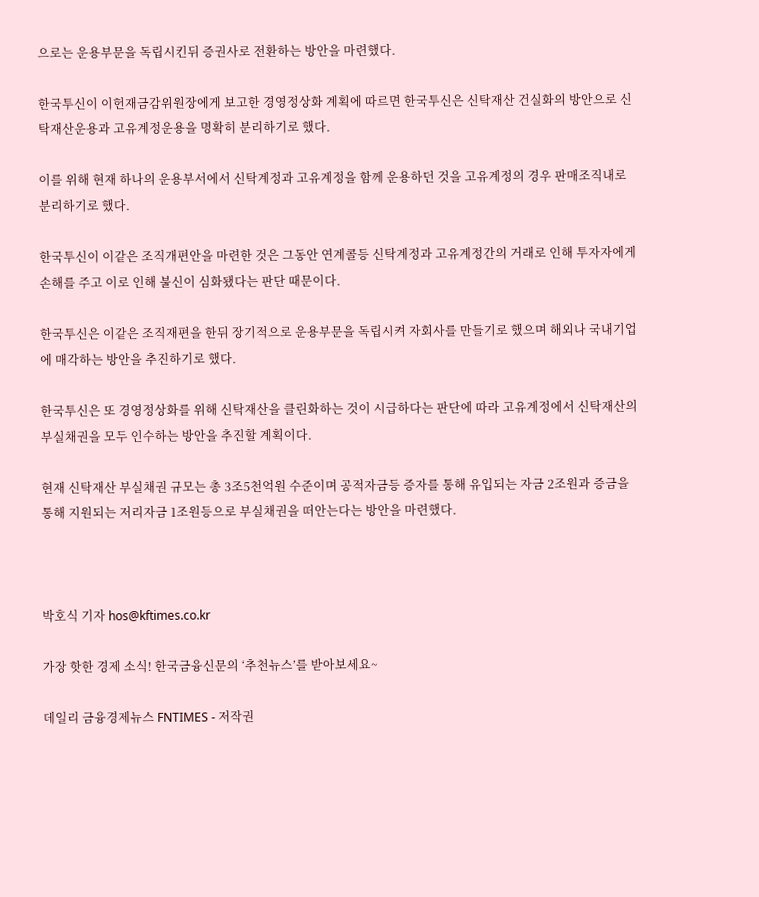으로는 운용부문을 독립시킨뒤 증권사로 전환하는 방안을 마련했다.

한국투신이 이헌재금감위원장에게 보고한 경영정상화 계획에 따르면 한국투신은 신탁재산 건실화의 방안으로 신탁재산운용과 고유계정운용을 명확히 분리하기로 했다.

이를 위해 현재 하나의 운용부서에서 신탁계정과 고유계정을 함께 운용하던 것을 고유계정의 경우 판매조직내로 분리하기로 했다.

한국투신이 이같은 조직개편안을 마련한 것은 그동안 연계콜등 신탁계정과 고유계정간의 거래로 인해 투자자에게 손해를 주고 이로 인해 불신이 심화됐다는 판단 때문이다.

한국투신은 이같은 조직재편을 한뒤 장기적으로 운용부문을 독립시켜 자회사를 만들기로 했으며 해외나 국내기업에 매각하는 방안을 추진하기로 했다.

한국투신은 또 경영정상화를 위해 신탁재산을 클린화하는 것이 시급하다는 판단에 따라 고유계정에서 신탁재산의 부실채권을 모두 인수하는 방안을 추진할 계획이다.

현재 신탁재산 부실채권 규모는 총 3조5천억원 수준이며 공적자금등 증자를 통해 유입되는 자금 2조원과 증금을 통해 지원되는 저리자금 1조원등으로 부실채권을 떠안는다는 방안을 마련했다.



박호식 기자 hos@kftimes.co.kr

가장 핫한 경제 소식! 한국금융신문의 ‘추천뉴스’를 받아보세요~

데일리 금융경제뉴스 FNTIMES - 저작권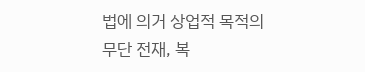법에 의거 상업적 목적의 무단 전재, 복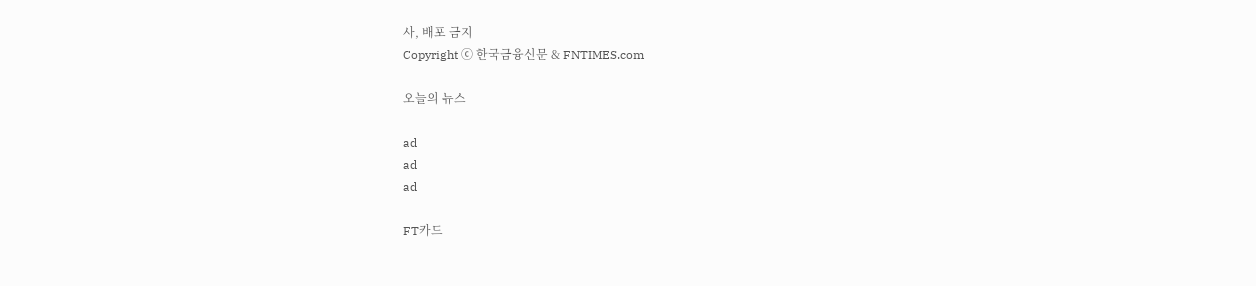사, 배포 금지
Copyright ⓒ 한국금융신문 & FNTIMES.com

오늘의 뉴스

ad
ad
ad

FT카드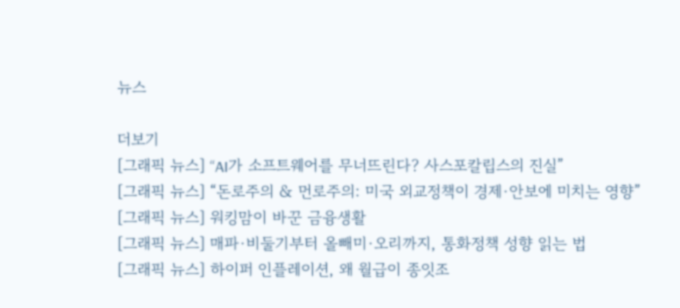뉴스

더보기
[그래픽 뉴스] “AI가 소프트웨어를 무너뜨린다? 사스포칼립스의 진실”
[그래픽 뉴스] “돈로주의 & 먼로주의: 미국 외교정책이 경제·안보에 미치는 영향”
[그래픽 뉴스] 워킹맘이 바꾼 금융생활
[그래픽 뉴스] 매파·비둘기부터 올빼미·오리까지, 통화정책 성향 읽는 법
[그래픽 뉴스] 하이퍼 인플레이션, 왜 월급이 종잇조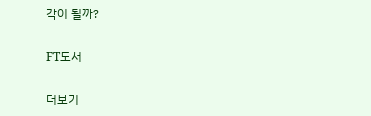각이 될까?

FT도서

더보기